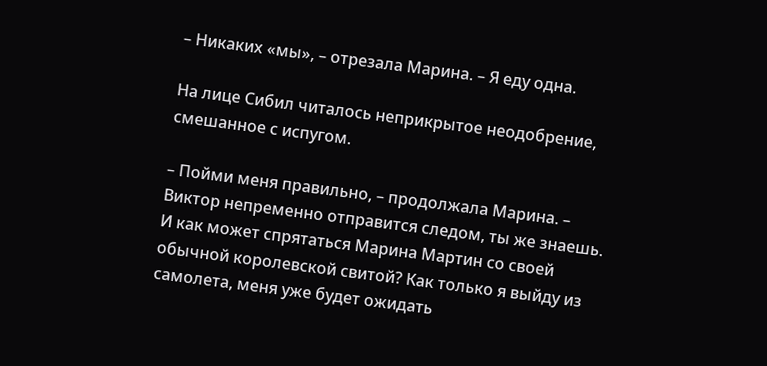– Никаких «мы», – отрезала Марина. – Я еду одна.

На лице Сибил читалось неприкрытое неодобрение, смешанное с испугом.

– Пойми меня правильно, – продолжала Марина. – Виктор непременно отправится следом, ты же знаешь. И как может спрятаться Марина Мартин со своей обычной королевской свитой? Как только я выйду из самолета, меня уже будет ожидать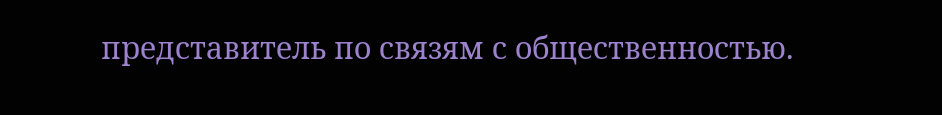представитель по связям с общественностью.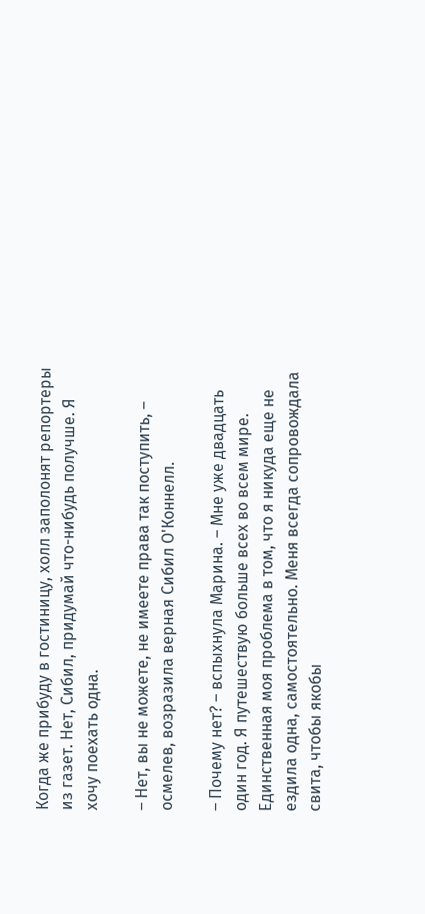Когда же прибуду в гостиницу, холл заполонят репортеры из газет. Нет, Сибил, придумай что-нибудь получше. Я хочу поехать одна.

– Нет, вы не можете, не имеете права так поступить, – осмелев, возразила верная Сибил О'Коннелл.

– Почему нет? – вспыхнула Марина. – Мне уже двадцать один год. Я путешествую больше всех во всем мире. Единственная моя проблема в том, что я никуда еще не ездила одна, самостоятельно. Меня всегда сопровождала свита, чтобы якобы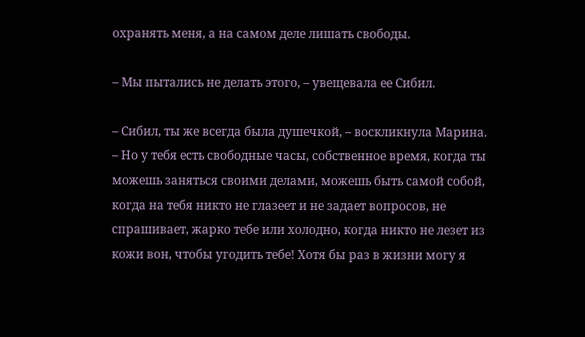охранять меня, а на самом деле лишать свободы.

– Мы пытались не делать этого, – увещевала ее Сибил.

– Сибил, ты же всегда была душечкой, – воскликнула Марина. – Но у тебя есть свободные часы, собственное время, когда ты можешь заняться своими делами, можешь быть самой собой, когда на тебя никто не глазеет и не задает вопросов, не спрашивает, жарко тебе или холодно, когда никто не лезет из кожи вон, чтобы угодить тебе! Хотя бы раз в жизни могу я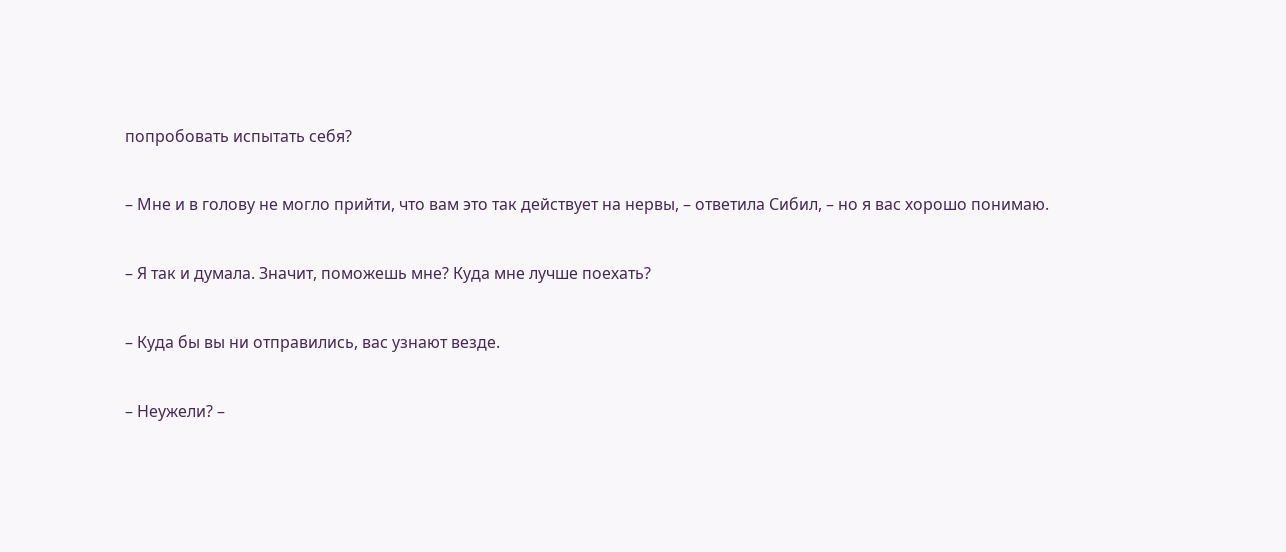попробовать испытать себя?

– Мне и в голову не могло прийти, что вам это так действует на нервы, – ответила Сибил, – но я вас хорошо понимаю.

– Я так и думала. Значит, поможешь мне? Куда мне лучше поехать?

– Куда бы вы ни отправились, вас узнают везде.

– Неужели? –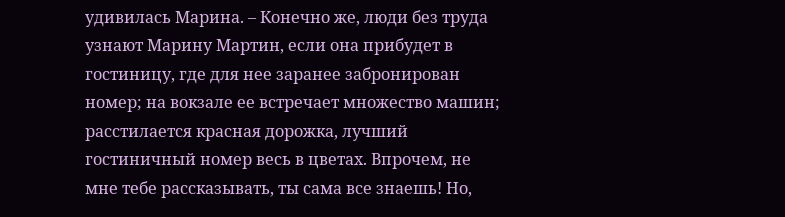удивилась Марина. – Конечно же, люди без труда узнают Марину Мартин, если она прибудет в гостиницу, где для нее заранее забронирован номер; на вокзале ее встречает множество машин; расстилается красная дорожка, лучший гостиничный номер весь в цветах. Впрочем, не мне тебе рассказывать, ты сама все знаешь! Но,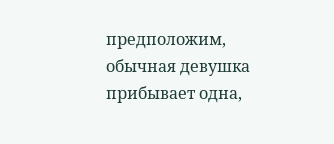предположим, обычная девушка прибывает одна,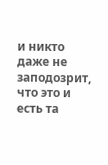и никто даже не заподозрит, что это и есть та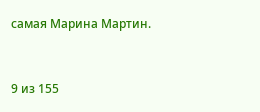самая Марина Мартин.



9 из 155